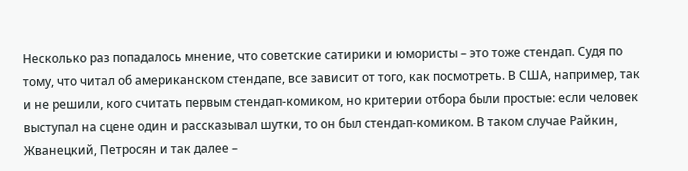Несколько раз попадалось мнение, что советские сатирики и юмористы – это тоже стендап. Судя по тому, что читал об американском стендапе, все зависит от того, как посмотреть. В США, например, так и не решили, кого считать первым стендап-комиком, но критерии отбора были простые: если человек выступал на сцене один и рассказывал шутки, то он был стендап-комиком. В таком случае Райкин, Жванецкий, Петросян и так далее –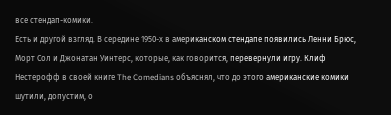все стендап-комики.
Есть и другой взгляд. В середине 1950-х в американском стендапе появились Ленни Брюс, Морт Сол и Джонатан Уинтерс, которые, как говорится, перевернули игру. Клиф Нестерофф в своей книге The Comedians объяснял, что до этого американские комики шутили, допустим, о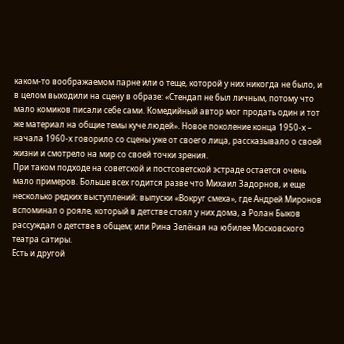каком-то воображаемом парне или о теще, которой у них никогда не было, и в целом выходили на сцену в образе: «Стендап не был личным, потому что мало комиков писали себе сами. Комедийный автор мог продать один и тот же материал на общие темы куче людей». Новое поколение конца 1950-х – начала 1960-х говорило со сцены уже от своего лица, рассказывало о своей жизни и смотрело на мир со своей точки зрения.
При таком подходе на советской и постсоветской эстраде остается очень мало примеров. Больше всех годится разве что Михаил Задорнов, и еще несколько редких выступлений: выпуски «Вокруг смеха», где Андрей Миронов вспоминал о рояле, который в детстве стоял у них дома, а Ролан Быков рассуждал о детстве в общем; или Рина Зелёная на юбилее Московского театра сатиры.
Есть и другой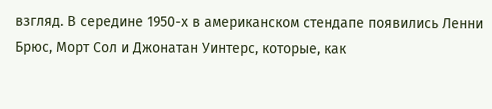взгляд. В середине 1950-х в американском стендапе появились Ленни Брюс, Морт Сол и Джонатан Уинтерс, которые, как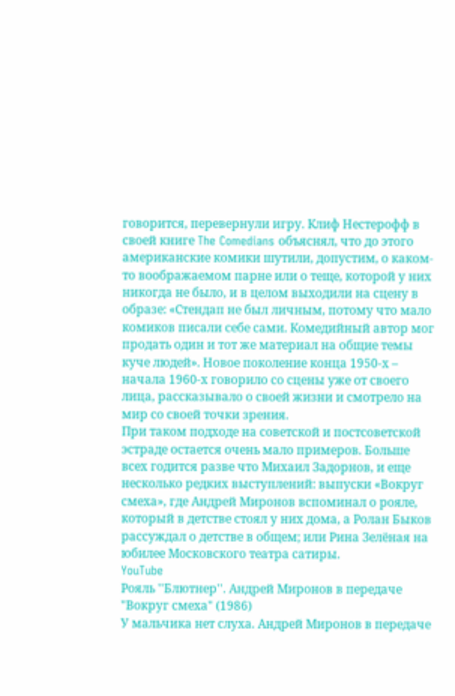говорится, перевернули игру. Клиф Нестерофф в своей книге The Comedians объяснял, что до этого американские комики шутили, допустим, о каком-то воображаемом парне или о теще, которой у них никогда не было, и в целом выходили на сцену в образе: «Стендап не был личным, потому что мало комиков писали себе сами. Комедийный автор мог продать один и тот же материал на общие темы куче людей». Новое поколение конца 1950-х – начала 1960-х говорило со сцены уже от своего лица, рассказывало о своей жизни и смотрело на мир со своей точки зрения.
При таком подходе на советской и постсоветской эстраде остается очень мало примеров. Больше всех годится разве что Михаил Задорнов, и еще несколько редких выступлений: выпуски «Вокруг смеха», где Андрей Миронов вспоминал о рояле, который в детстве стоял у них дома, а Ролан Быков рассуждал о детстве в общем; или Рина Зелёная на юбилее Московского театра сатиры.
YouTube
Рояль ''Блютнер''. Андрей Миронов в передаче "Вокруг смеха" (1986)
У мальчика нет слуха. Андрей Миронов в передаче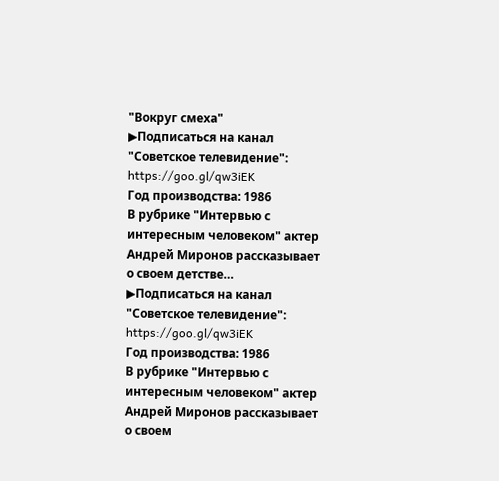"Вокруг смеха"
▶Подписаться на канал "Советское телевидение": https://goo.gl/qw3iEK
Год производства: 1986
В рубрике "Интервью с интересным человеком" актер Андрей Миронов рассказывает о своем детстве…
▶Подписаться на канал "Советское телевидение": https://goo.gl/qw3iEK
Год производства: 1986
В рубрике "Интервью с интересным человеком" актер Андрей Миронов рассказывает о своем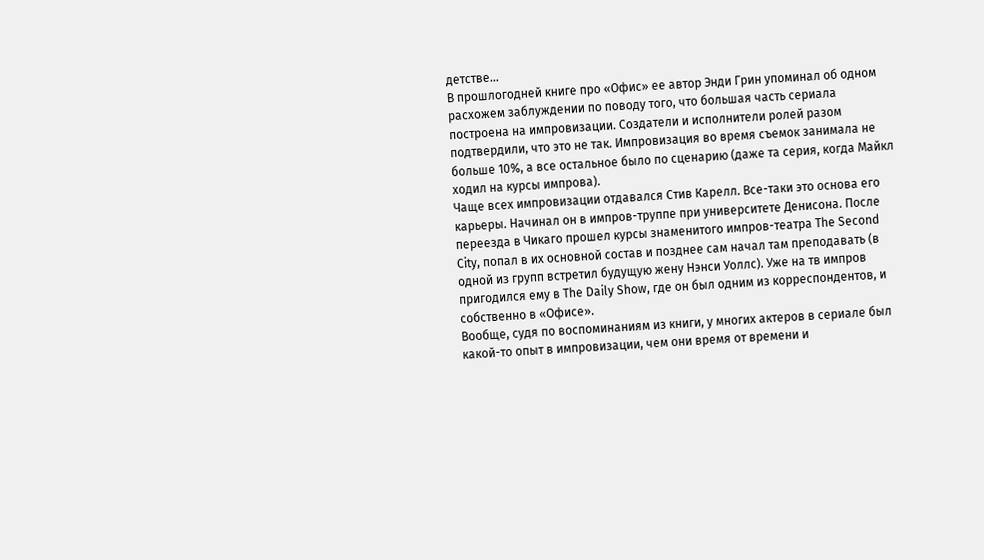детстве…
В прошлогодней книге про «Офис» ее автор Энди Грин упоминал об одном расхожем заблуждении по поводу того, что большая часть сериала построена на импровизации. Создатели и исполнители ролей разом подтвердили, что это не так. Импровизация во время съемок занимала не больше 10%, а все остальное было по сценарию (даже та серия, когда Майкл ходил на курсы импрова).
Чаще всех импровизации отдавался Стив Карелл. Все-таки это основа его карьеры. Начинал он в импров-труппе при университете Денисона. После переезда в Чикаго прошел курсы знаменитого импров-театра The Second City, попал в их основной состав и позднее сам начал там преподавать (в одной из групп встретил будущую жену Нэнси Уоллс). Уже на тв импров пригодился ему в The Daily Show, где он был одним из корреспондентов, и собственно в «Офисе».
Вообще, судя по воспоминаниям из книги, у многих актеров в сериале был какой-то опыт в импровизации, чем они время от времени и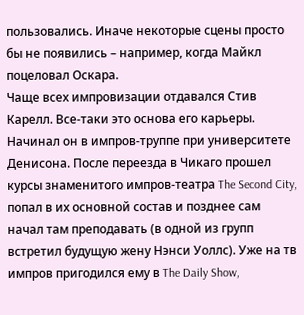пользовались. Иначе некоторые сцены просто бы не появились – например, когда Майкл поцеловал Оскара.
Чаще всех импровизации отдавался Стив Карелл. Все-таки это основа его карьеры. Начинал он в импров-труппе при университете Денисона. После переезда в Чикаго прошел курсы знаменитого импров-театра The Second City, попал в их основной состав и позднее сам начал там преподавать (в одной из групп встретил будущую жену Нэнси Уоллс). Уже на тв импров пригодился ему в The Daily Show,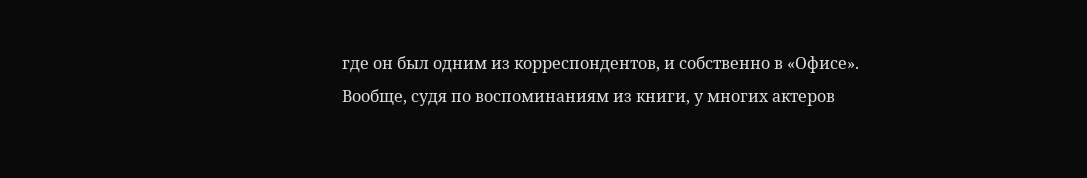где он был одним из корреспондентов, и собственно в «Офисе».
Вообще, судя по воспоминаниям из книги, у многих актеров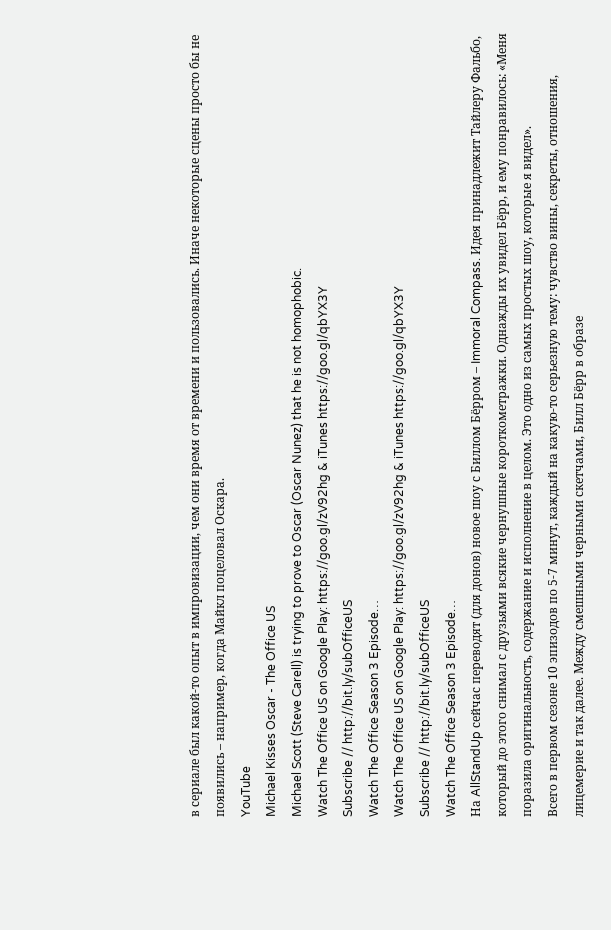в сериале был какой-то опыт в импровизации, чем они время от времени и пользовались. Иначе некоторые сцены просто бы не появились – например, когда Майкл поцеловал Оскара.
YouTube
Michael Kisses Oscar - The Office US
Michael Scott (Steve Carell) is trying to prove to Oscar (Oscar Nunez) that he is not homophobic.
Watch The Office US on Google Play: https://goo.gl/zV92hg & iTunes https://goo.gl/qbYX3Y
Subscribe // http://bit.ly/subOfficeUS
Watch The Office Season 3 Episode…
Watch The Office US on Google Play: https://goo.gl/zV92hg & iTunes https://goo.gl/qbYX3Y
Subscribe // http://bit.ly/subOfficeUS
Watch The Office Season 3 Episode…
На AllStandUp сейчас переводят (для донов) новое шоу с Биллом Бёрром – Immoral Compass. Идея принадлежит Тайлеру Фальбо, который до этого снимал с друзьями всякие чернушные короткометражки. Однажды их увидел Бёрр, и ему понравилось: «Меня поразила оригинальность, содержание и исполнение в целом. Это одно из самых простых шоу, которые я видел».
Всего в первом сезоне 10 эпизодов по 5-7 минут, каждый на какую-то серьезную тему: чувство вины, секреты, отношения, лицемерие и так далее. Между смешными черными скетчами, Билл Бёрр в образе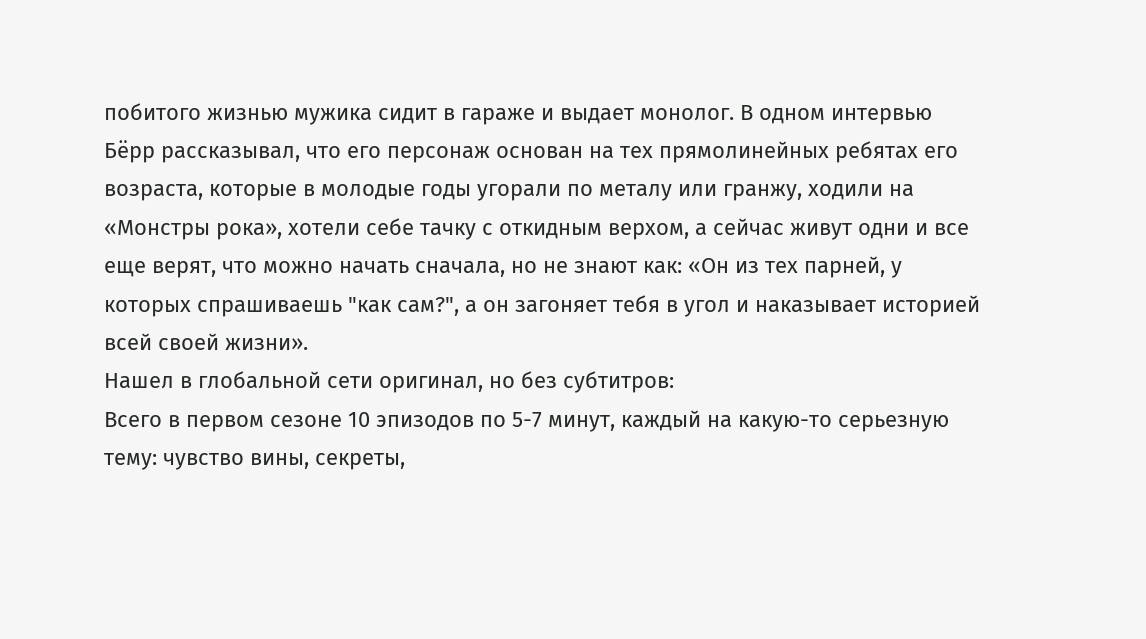побитого жизнью мужика сидит в гараже и выдает монолог. В одном интервью Бёрр рассказывал, что его персонаж основан на тех прямолинейных ребятах его возраста, которые в молодые годы угорали по металу или гранжу, ходили на «Монстры рока», хотели себе тачку с откидным верхом, а сейчас живут одни и все еще верят, что можно начать сначала, но не знают как: «Он из тех парней, у которых спрашиваешь "как сам?", а он загоняет тебя в угол и наказывает историей всей своей жизни».
Нашел в глобальной сети оригинал, но без субтитров:
Всего в первом сезоне 10 эпизодов по 5-7 минут, каждый на какую-то серьезную тему: чувство вины, секреты,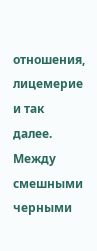отношения, лицемерие и так далее. Между смешными черными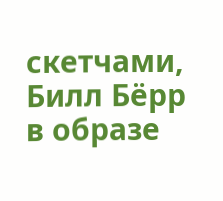скетчами, Билл Бёрр в образе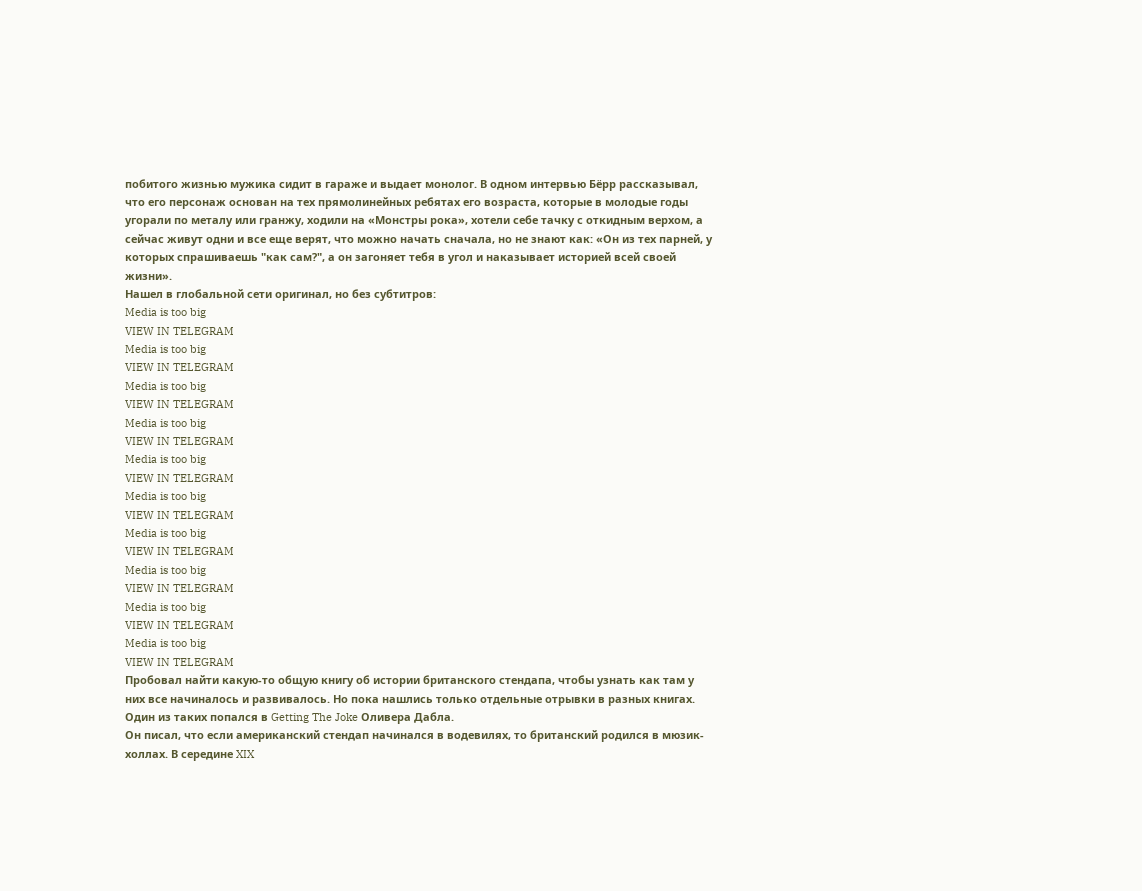побитого жизнью мужика сидит в гараже и выдает монолог. В одном интервью Бёрр рассказывал, что его персонаж основан на тех прямолинейных ребятах его возраста, которые в молодые годы угорали по металу или гранжу, ходили на «Монстры рока», хотели себе тачку с откидным верхом, а сейчас живут одни и все еще верят, что можно начать сначала, но не знают как: «Он из тех парней, у которых спрашиваешь "как сам?", а он загоняет тебя в угол и наказывает историей всей своей жизни».
Нашел в глобальной сети оригинал, но без субтитров:
Media is too big
VIEW IN TELEGRAM
Media is too big
VIEW IN TELEGRAM
Media is too big
VIEW IN TELEGRAM
Media is too big
VIEW IN TELEGRAM
Media is too big
VIEW IN TELEGRAM
Media is too big
VIEW IN TELEGRAM
Media is too big
VIEW IN TELEGRAM
Media is too big
VIEW IN TELEGRAM
Media is too big
VIEW IN TELEGRAM
Media is too big
VIEW IN TELEGRAM
Пробовал найти какую-то общую книгу об истории британского стендапа, чтобы узнать как там у них все начиналось и развивалось. Но пока нашлись только отдельные отрывки в разных книгах. Один из таких попался в Getting The Joke Оливера Дабла.
Он писал, что если американский стендап начинался в водевилях, то британский родился в мюзик-холлах. В середине XIX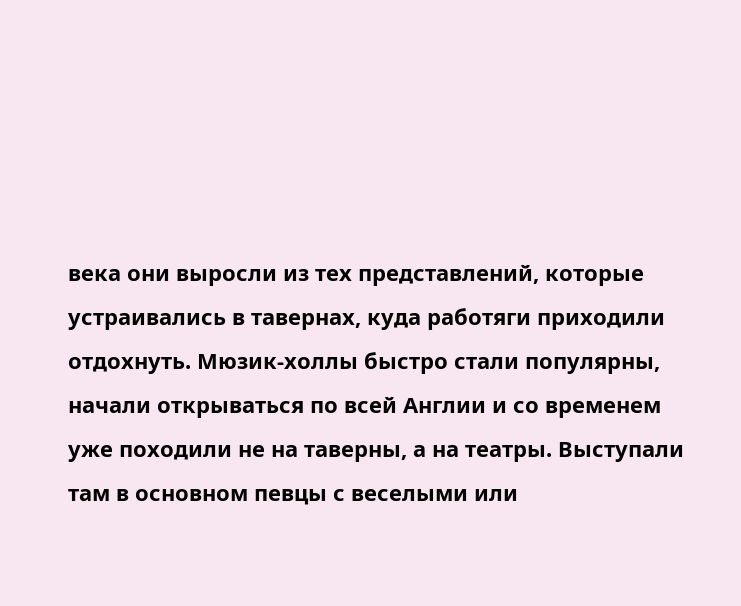века они выросли из тех представлений, которые устраивались в тавернах, куда работяги приходили отдохнуть. Мюзик-холлы быстро стали популярны, начали открываться по всей Англии и со временем уже походили не на таверны, а на театры. Выступали там в основном певцы с веселыми или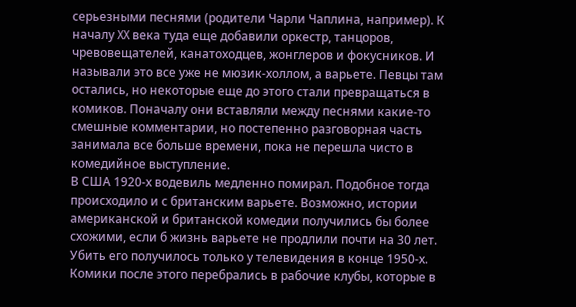серьезными песнями (родители Чарли Чаплина, например). К началу XX века туда еще добавили оркестр, танцоров, чревовещателей, канатоходцев, жонглеров и фокусников. И называли это все уже не мюзик-холлом, а варьете. Певцы там остались, но некоторые еще до этого стали превращаться в комиков. Поначалу они вставляли между песнями какие-то смешные комментарии, но постепенно разговорная часть занимала все больше времени, пока не перешла чисто в комедийное выступление.
В США 1920-х водевиль медленно помирал. Подобное тогда происходило и с британским варьете. Возможно, истории американской и британской комедии получились бы более схожими, если б жизнь варьете не продлили почти на 30 лет. Убить его получилось только у телевидения в конце 1950-х. Комики после этого перебрались в рабочие клубы, которые в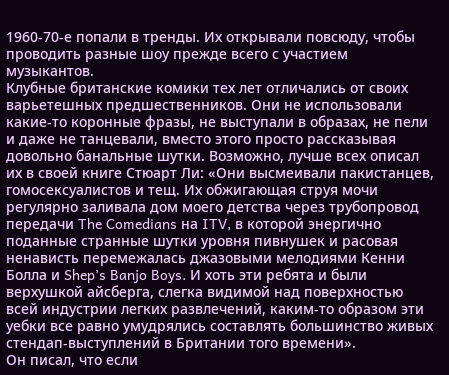1960-70-е попали в тренды. Их открывали повсюду, чтобы проводить разные шоу прежде всего с участием музыкантов.
Клубные британские комики тех лет отличались от своих варьетешных предшественников. Они не использовали какие-то коронные фразы, не выступали в образах, не пели и даже не танцевали, вместо этого просто рассказывая довольно банальные шутки. Возможно, лучше всех описал их в своей книге Стюарт Ли: «Они высмеивали пакистанцев, гомосексуалистов и тещ. Их обжигающая струя мочи регулярно заливала дом моего детства через трубопровод передачи The Comedians на ITV, в которой энергично поданные странные шутки уровня пивнушек и расовая ненависть перемежалась джазовыми мелодиями Кенни Болла и Shep’s Banjo Boys. И хоть эти ребята и были верхушкой айсберга, слегка видимой над поверхностью всей индустрии легких развлечений, каким-то образом эти уебки все равно умудрялись составлять большинство живых стендап-выступлений в Британии того времени».
Он писал, что если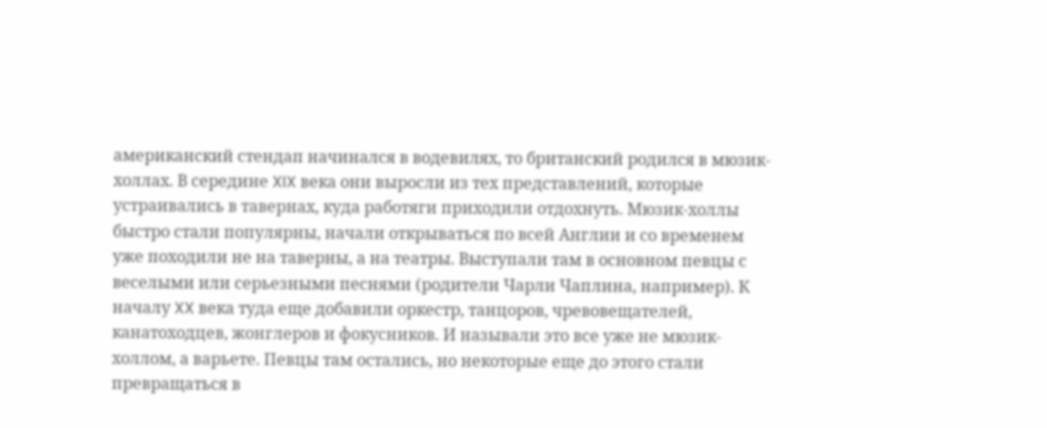американский стендап начинался в водевилях, то британский родился в мюзик-холлах. В середине XIX века они выросли из тех представлений, которые устраивались в тавернах, куда работяги приходили отдохнуть. Мюзик-холлы быстро стали популярны, начали открываться по всей Англии и со временем уже походили не на таверны, а на театры. Выступали там в основном певцы с веселыми или серьезными песнями (родители Чарли Чаплина, например). К началу XX века туда еще добавили оркестр, танцоров, чревовещателей, канатоходцев, жонглеров и фокусников. И называли это все уже не мюзик-холлом, а варьете. Певцы там остались, но некоторые еще до этого стали превращаться в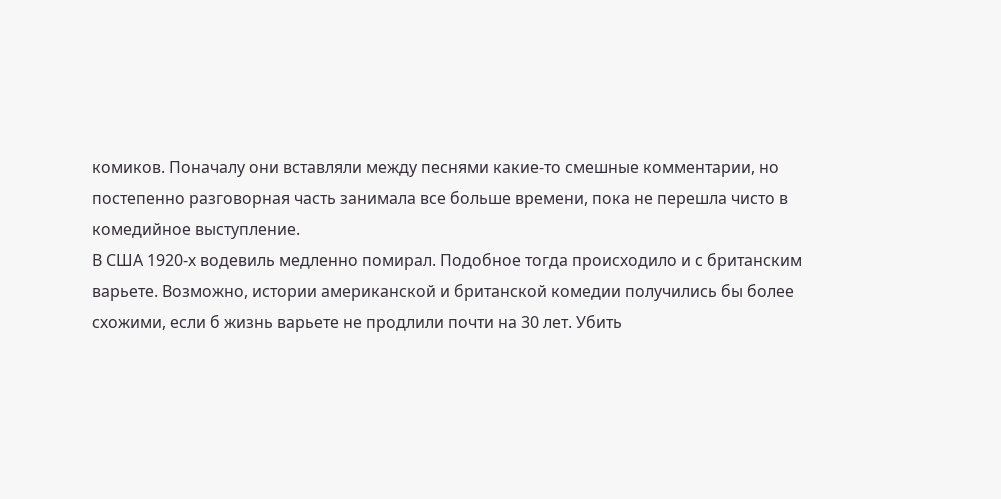комиков. Поначалу они вставляли между песнями какие-то смешные комментарии, но постепенно разговорная часть занимала все больше времени, пока не перешла чисто в комедийное выступление.
В США 1920-х водевиль медленно помирал. Подобное тогда происходило и с британским варьете. Возможно, истории американской и британской комедии получились бы более схожими, если б жизнь варьете не продлили почти на 30 лет. Убить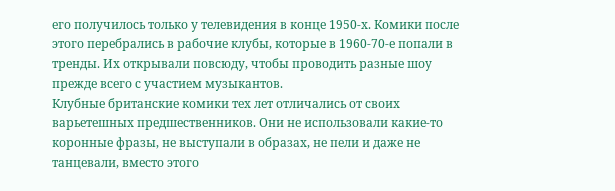его получилось только у телевидения в конце 1950-х. Комики после этого перебрались в рабочие клубы, которые в 1960-70-е попали в тренды. Их открывали повсюду, чтобы проводить разные шоу прежде всего с участием музыкантов.
Клубные британские комики тех лет отличались от своих варьетешных предшественников. Они не использовали какие-то коронные фразы, не выступали в образах, не пели и даже не танцевали, вместо этого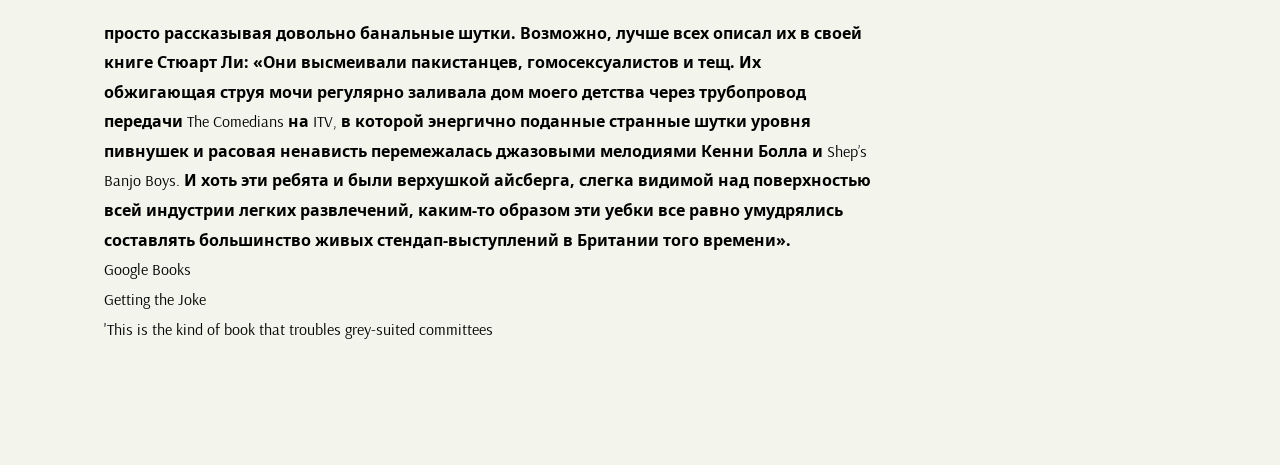просто рассказывая довольно банальные шутки. Возможно, лучше всех описал их в своей книге Стюарт Ли: «Они высмеивали пакистанцев, гомосексуалистов и тещ. Их обжигающая струя мочи регулярно заливала дом моего детства через трубопровод передачи The Comedians на ITV, в которой энергично поданные странные шутки уровня пивнушек и расовая ненависть перемежалась джазовыми мелодиями Кенни Болла и Shep’s Banjo Boys. И хоть эти ребята и были верхушкой айсберга, слегка видимой над поверхностью всей индустрии легких развлечений, каким-то образом эти уебки все равно умудрялись составлять большинство живых стендап-выступлений в Британии того времени».
Google Books
Getting the Joke
'This is the kind of book that troubles grey-suited committees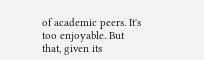of academic peers. It's too enjoyable. But that, given its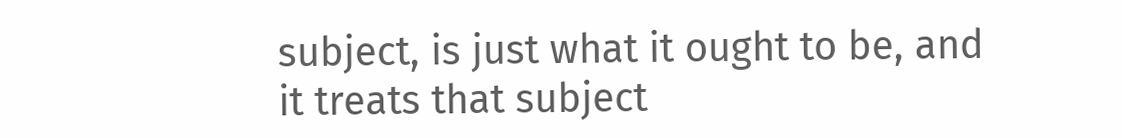subject, is just what it ought to be, and it treats that subject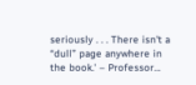seriously . . . There isn't a “dull” page anywhere in the book.' – Professor…